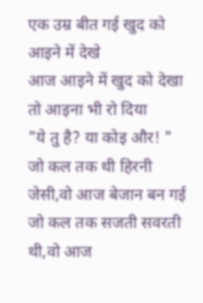एक उम्र बीत गई खुद को आइने में देखे
आज आइने में खुद को देखा तो आइना भी रो दिया
"ये तु है? या कोइ और! "
जो कल तक थी हिरनी जेसी,वो आज बेजान बन गई
जो कल तक सजती सवरती थी,वो आज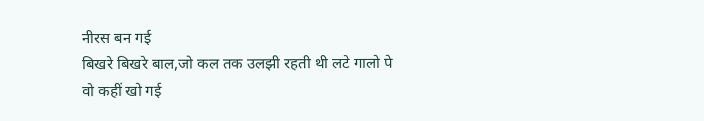नीरस बन गई
बिखरे बिखरे बाल,जो कल तक उलझी रहती थी लटे गालो पे
वो कहीं खो गई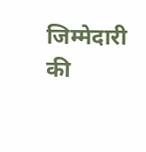जिम्मेदारी की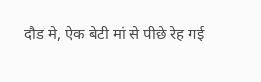दौड मे, ऐक बेटी मां से पीछे रेह गई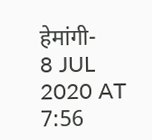हेमांगी-
8 JUL 2020 AT 7:56